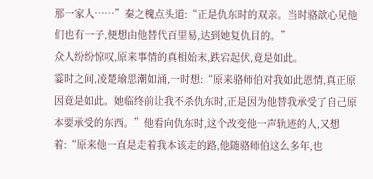那一家人……”秦之槐点头道:“正是仇东时的双亲。当时骆歆心见他们也有一子,便想由他替代百里易,达到她复仇目的。”
众人纷纷惊叹,原来事情的真相始末,跌宕起伏,竟是如此。
霎时之间,凌楚瑜思潮如涌,一时想:“原来骆师伯对我如此恩情,真正原因竟是如此。她临终前让我不杀仇东时,正是因为他替我承受了自己原本要承受的东西。”他看向仇东时,这个改变他一声轨迹的人,又想着:“原来他一直是走着我本该走的路,他随骆师伯这么多年,也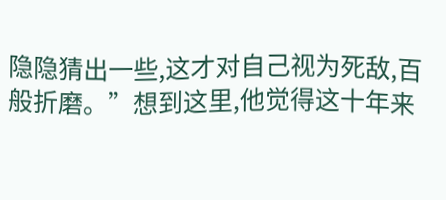隐隐猜出一些,这才对自己视为死敌,百般折磨。”想到这里,他觉得这十年来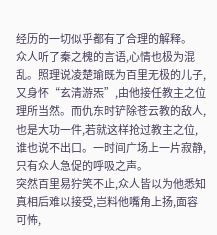经历的一切似乎都有了合理的解释。
众人听了秦之槐的言语,心情也极为混乱。照理说凌楚瑜既为百里无极的儿子,又身怀“玄清游炁”,由他接任教主之位理所当然。而仇东时铲除苍云教的敌人,也是大功一件,若就这样抢过教主之位,谁也说不出口。一时间广场上一片寂静,只有众人急促的呼吸之声。
突然百里易狞笑不止,众人皆以为他悉知真相后难以接受,岂料他嘴角上扬,面容可怖,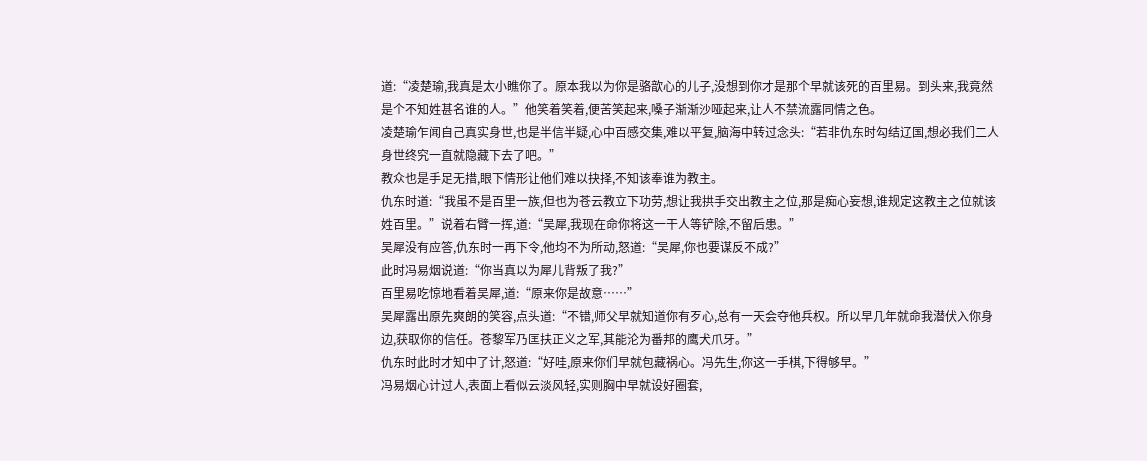道:“凌楚瑜,我真是太小瞧你了。原本我以为你是骆歆心的儿子,没想到你才是那个早就该死的百里易。到头来,我竟然是个不知姓甚名谁的人。”他笑着笑着,便苦笑起来,嗓子渐渐沙哑起来,让人不禁流露同情之色。
凌楚瑜乍闻自己真实身世,也是半信半疑,心中百感交集,难以平复,脑海中转过念头:“若非仇东时勾结辽国,想必我们二人身世终究一直就隐藏下去了吧。”
教众也是手足无措,眼下情形让他们难以抉择,不知该奉谁为教主。
仇东时道:“我虽不是百里一族,但也为苍云教立下功劳,想让我拱手交出教主之位,那是痴心妄想,谁规定这教主之位就该姓百里。”说着右臂一挥,道:“吴犀,我现在命你将这一干人等铲除,不留后患。”
吴犀没有应答,仇东时一再下令,他均不为所动,怒道:“吴犀,你也要谋反不成?”
此时冯易烟说道:“你当真以为犀儿背叛了我?”
百里易吃惊地看着吴犀,道:“原来你是故意……”
吴犀露出原先爽朗的笑容,点头道:“不错,师父早就知道你有歹心,总有一天会夺他兵权。所以早几年就命我潜伏入你身边,获取你的信任。苍黎军乃匡扶正义之军,其能沦为番邦的鹰犬爪牙。”
仇东时此时才知中了计,怒道:“好哇,原来你们早就包藏祸心。冯先生,你这一手棋,下得够早。”
冯易烟心计过人,表面上看似云淡风轻,实则胸中早就设好圈套,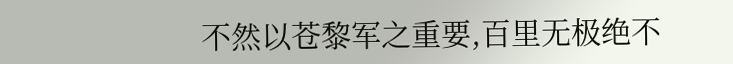不然以苍黎军之重要,百里无极绝不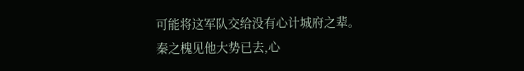可能将这军队交给没有心计城府之辈。
秦之槐见他大势已去,心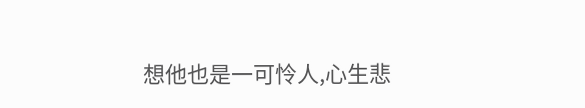想他也是一可怜人,心生悲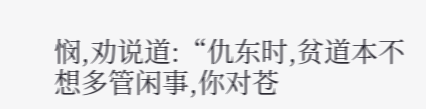悯,劝说道:“仇东时,贫道本不想多管闲事,你对苍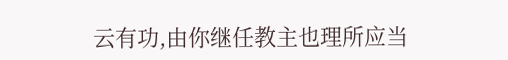云有功,由你继任教主也理所应当